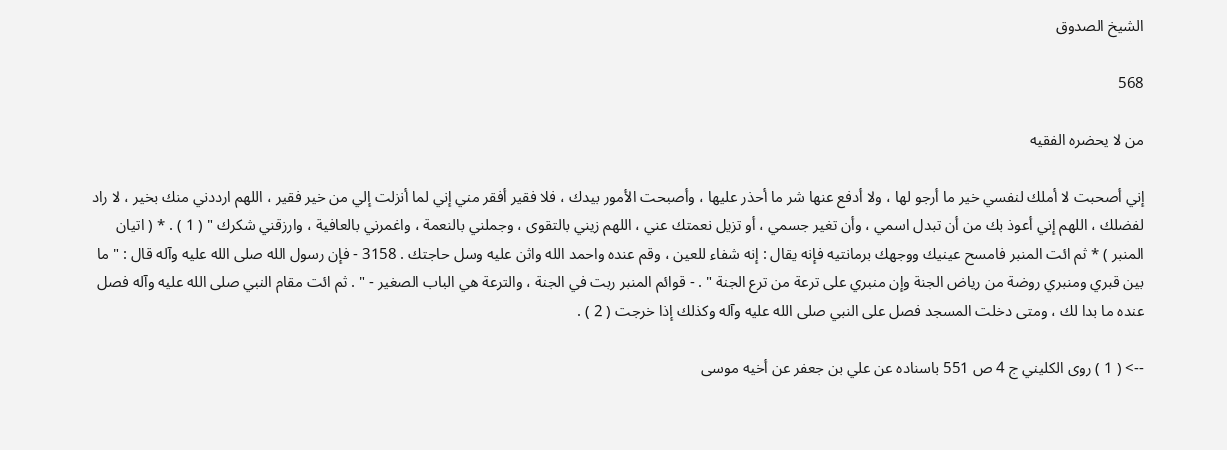الشيخ الصدوق

568

من لا يحضره الفقيه

إني أصحبت لا أملك لنفسي خير ما أرجو لها ، ولا أدفع عنها شر ما أحذر عليها ، وأصبحت الأمور بيدك ، فلا فقير أفقر مني إني لما أنزلت إلي من خير فقير ، اللهم ارددني منك بخير ، لا راد لفضلك ، اللهم إني أعوذ بك من أن تبدل اسمي ، وأن تغير جسمي ، أو تزيل نعمتك عني ، اللهم زيني بالتقوى ، وجملني بالنعمة ، واغمرني بالعافية ، وارزقني شكرك " ( 1 ) . * ( اتيان المنبر ) * ثم ائت المنبر فامسح عينيك ووجهك برمانتيه فإنه يقال : إنه شفاء للعين ، وقم عنده واحمد الله واثن عليه وسل حاجتك . 3158 - فإن رسول الله صلى الله عليه وآله قال : " ما بين قبري ومنبري روضة من رياض الجنة وإن منبري على ترعة من ترع الجنة " . - قوائم المنبر ربت في الجنة ، والترعة هي الباب الصغير - " . ثم ائت مقام النبي صلى الله عليه وآله فصل عنده ما بدا لك ، ومتى دخلت المسجد فصل على النبي صلى الله عليه وآله وكذلك إذا خرجت ( 2 ) .

--> ( 1 ) روى الكليني ج 4 ص 551 باسناده عن علي بن جعفر عن أخيه موسى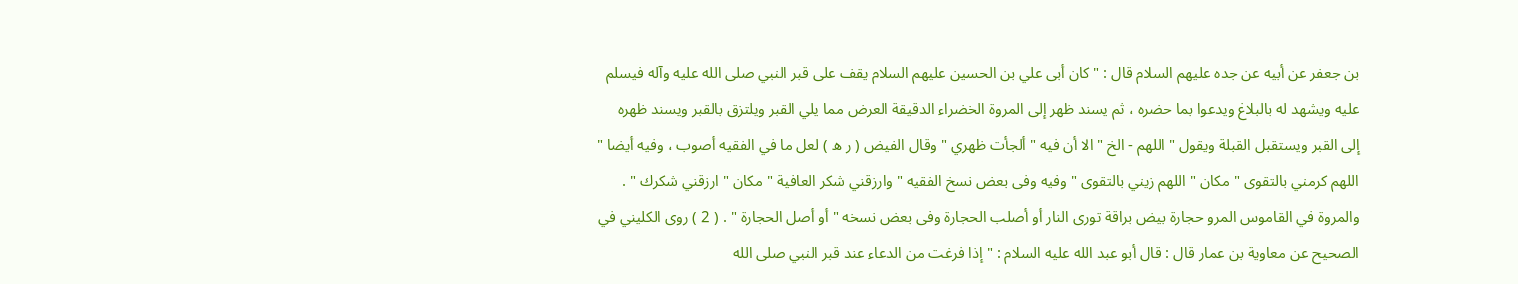بن جعفر عن أبيه عن جده عليهم السلام قال : " كان أبى علي بن الحسين عليهم السلام يقف على قبر النبي صلى الله عليه وآله فيسلم عليه ويشهد له بالبلاغ ويدعوا بما حضره ، ثم يسند ظهر إلى المروة الخضراء الدقيقة العرض مما يلي القبر ويلتزق بالقبر ويسند ظهره إلى القبر ويستقبل القبلة ويقول " اللهم - الخ " الا أن فيه " ألجأت ظهري " وقال الفيض ( ر ه ) لعل ما في الفقيه أصوب ، وفيه أيضا " اللهم كرمني بالتقوى " مكان " اللهم زيني بالتقوى " وفيه وفى بعض نسخ الفقيه " وارزقني شكر العافية " مكان " ارزقني شكرك " . والمروة في القاموس المرو حجارة بيض براقة تورى النار أو أصلب الحجارة وفى بعض نسخه " أو أصل الحجارة " . ( 2 ) روى الكليني في الصحيح عن معاوية بن عمار قال : قال أبو عبد الله عليه السلام : " إذا فرغت من الدعاء عند قبر النبي صلى الله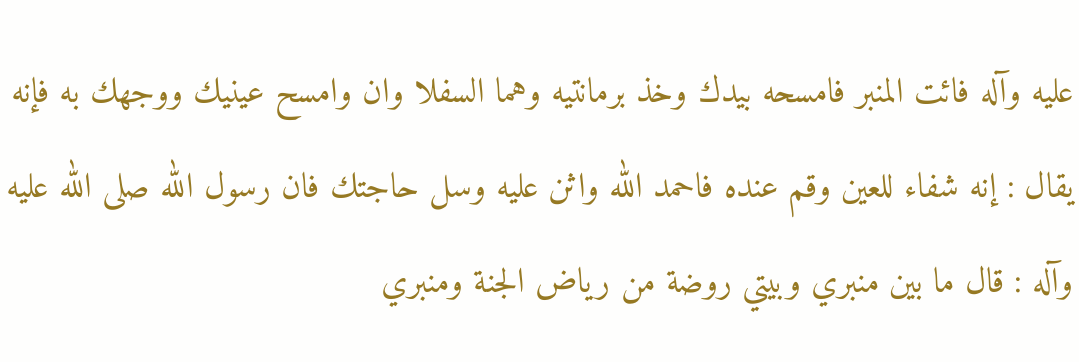عليه وآله فائت المنبر فامسحه بيدك وخذ برمانتيه وهما السفلا وان وامسح عينيك ووجهك به فإنه يقال : إنه شفاء للعين وقم عنده فاحمد الله واثن عليه وسل حاجتك فان رسول الله صلى الله عليه وآله : قال ما بين منبري وبيتي روضة من رياض الجنة ومنبري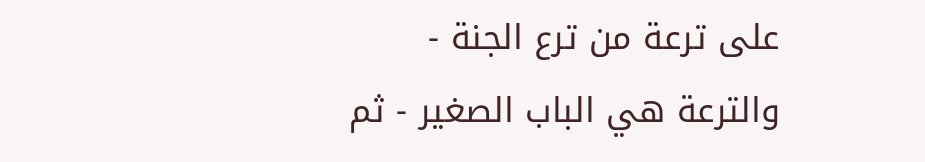على ترعة من ترع الجنة - والترعة هي الباب الصغير - ثم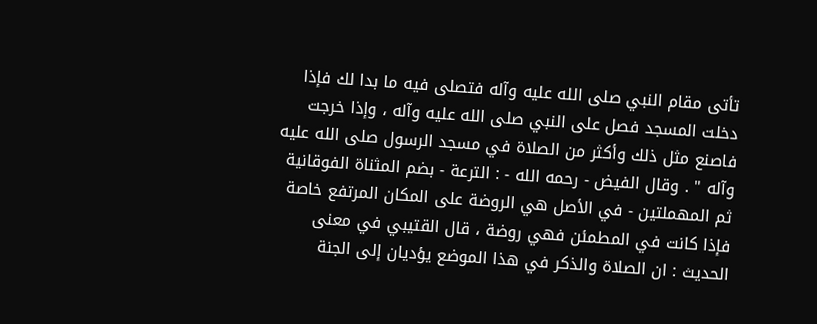تأتى مقام النبي صلى الله عليه وآله فتصلى فيه ما بدا لك فإذا دخلت المسجد فصل على النبي صلى الله عليه وآله ، وإذا خرجت فاصنع مثل ذلك وأكثر من الصلاة في مسجد الرسول صلى الله عليه وآله " . وقال الفيض - رحمه الله - : الترعة - بضم المثناة الفوقانية ثم المهملتين - في الأصل هي الروضة على المكان المرتفع خاصة فإذا كانت في المطمئن فهي روضة ، قال القتيبي في معنى الحديث : ان الصلاة والذكر في هذا الموضع يؤديان إلى الجنة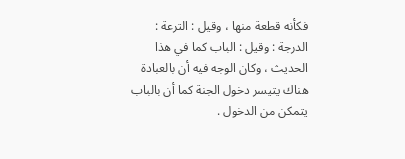فكأنه قطعة منها ، وقيل : الترعة : الدرجة : وقيل : الباب كما في هذا الحديث ، وكان الوجه فيه أن بالعبادة هناك يتيسر دخول الجنة كما أن بالباب يتمكن من الدخول .